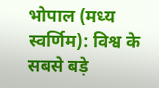भोपाल (मध्य स्वर्णिम): विश्व के सबसे बड़े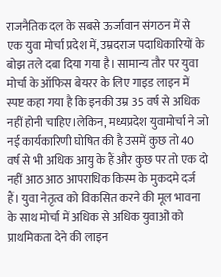राजनैतिक दल के सबसे ऊर्जावान संगठन में से एक युवा मोर्चा प्रदेश में, उम्रदराज पदाधिकारियों के बोझ तले दबा दिया गया है। सामान्य तौर पर युवा मोर्चा के ऑफिस बेयरर के लिए गाइड लाइन में स्पष्ट कहा गया है कि इनकी उम्र 35 वर्ष से अधिक नहीं होनी चाहिए।लेकिन, मध्यप्रदेश युवामोर्चा ने जो नई कार्यकारिणी घोषित की है उसमें कुछ तो 40 वर्ष से भी अधिक आयु के हैं और कुछ पर तो एक दो नहीं आठ आठ आपराधिक किस्म के मुकदमे दर्ज हैं। युवा नेतृत्व को विकसित करने की मूल भावना के साथ मोर्चा में अधिक से अधिक युवाओं को प्राथमिकता देने की लाइन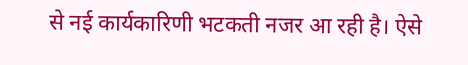से नई कार्यकारिणी भटकती नजर आ रही है। ऐसे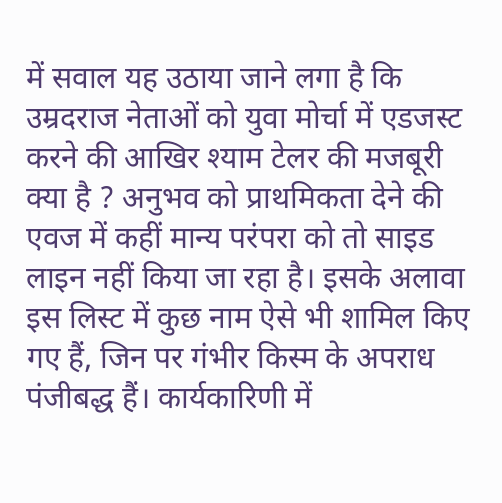में सवाल यह उठाया जाने लगा है कि उम्रदराज नेताओं को युवा मोर्चा में एडजस्ट करने की आखिर श्याम टेलर की मजबूरी क्या है ? अनुभव को प्राथमिकता देने की एवज में कहीं मान्य परंपरा को तो साइड लाइन नहीं किया जा रहा है। इसके अलावा इस लिस्ट में कुछ नाम ऐसे भी शामिल किए गए हैं, जिन पर गंभीर किस्म के अपराध पंजीबद्ध हैं। कार्यकारिणी में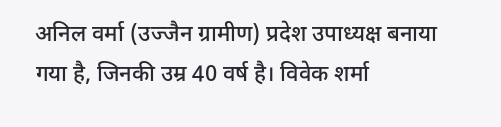अनिल वर्मा (उज्जैन ग्रामीण) प्रदेश उपाध्यक्ष बनाया गया है, जिनकी उम्र 40 वर्ष है। विवेक शर्मा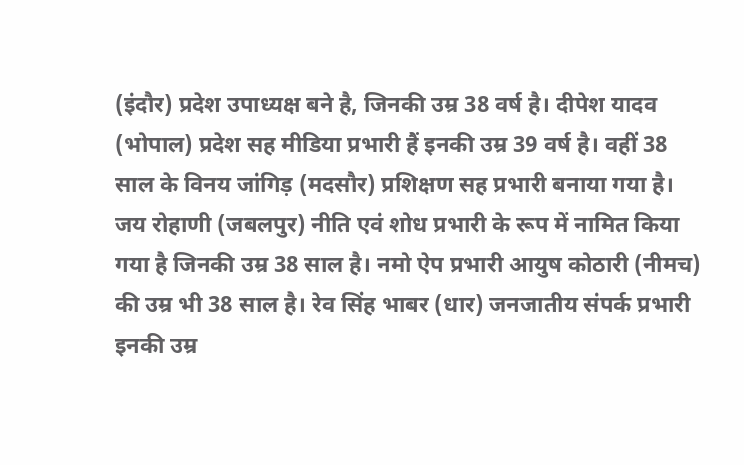(इंदौर) प्रदेश उपाध्यक्ष बने है, जिनकी उम्र 38 वर्ष है। दीपेश यादव (भोपाल) प्रदेश सह मीडिया प्रभारी हैं इनकी उम्र 39 वर्ष है। वहीं 38 साल के विनय जांगिड़ (मदसौर) प्रशिक्षण सह प्रभारी बनाया गया है। जय रोहाणी (जबलपुर) नीति एवं शोध प्रभारी के रूप में नामित किया गया है जिनकी उम्र 38 साल है। नमो ऐप प्रभारी आयुष कोठारी (नीमच) की उम्र भी 38 साल है। रेव सिंह भाबर (धार) जनजातीय संपर्क प्रभारी इनकी उम्र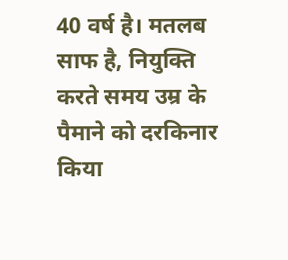40 वर्ष है। मतलब साफ है, नियुक्ति करते समय उम्र के पैमाने को दरकिनार किया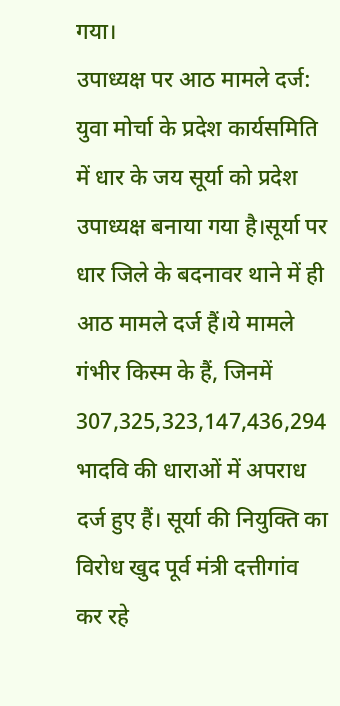गया।
उपाध्यक्ष पर आठ मामले दर्ज:
युवा मोर्चा के प्रदेश कार्यसमिति में धार के जय सूर्या को प्रदेश उपाध्यक्ष बनाया गया है।सूर्या पर धार जिले के बदनावर थाने में ही आठ मामले दर्ज हैं।ये मामले गंभीर किस्म के हैं, जिनमें 307,325,323,147,436,294 भादवि की धाराओं में अपराध दर्ज हुए हैं। सूर्या की नियुक्ति का विरोध खुद पूर्व मंत्री दत्तीगांव कर रहे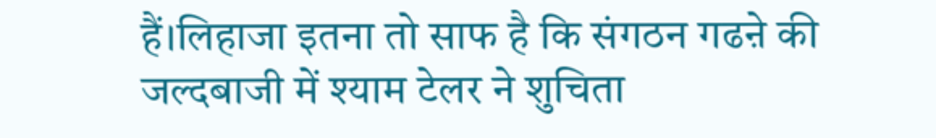हैं।लिहाजा इतना तो साफ है कि संगठन गढऩे की जल्दबाजी में श्याम टेलर ने शुचिता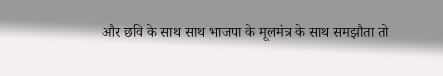और छवि के साथ साथ भाजपा के मूलमंत्र के साथ समझौता तो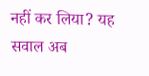नहीं कर लिया? यह सवाल अब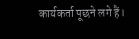कार्यकर्ता पूछने लगे हैं।